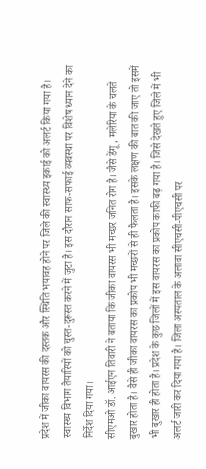प्रदेश में जीका वायरस की दस्तक और स्थिति भयावह होने पर जिले की स्वास्थ्य इकाई को अलर्ट किया गया है। स्वास्थ्य विभाग तैयारियों को चुस्त-दुरूस्त करने में जुटा है। इस दौरान साफ-सफाई व्यवस्था पर विशेष ध्यान देने का निर्देश दिया गया।
सीएमओ डॉ. आईएन तिवारी ने बताया कि जीका वायरस भी मच्छर जनित रोग है। जैसे डेंगू, मलेरिया के चलते बुखार होता है। वैसे ही जीका वायरस का प्रकोप भी मच्छरों से ही फैलता है। इसके लक्षण की बात की जाए तो इसमें भी बुखार ही होता है। प्रदेश के कुछ जिलों में इस वायरस का प्रकोप काफी बढ़ गया है। जिसे देखते हुए जिले में भी अलर्ट जारी कर दिया गया है। जिला अस्पताल के अलावा सीएचसी-पीएचसी पर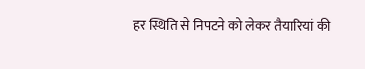हर स्थिति से निपटने को लेकर तैयारियां की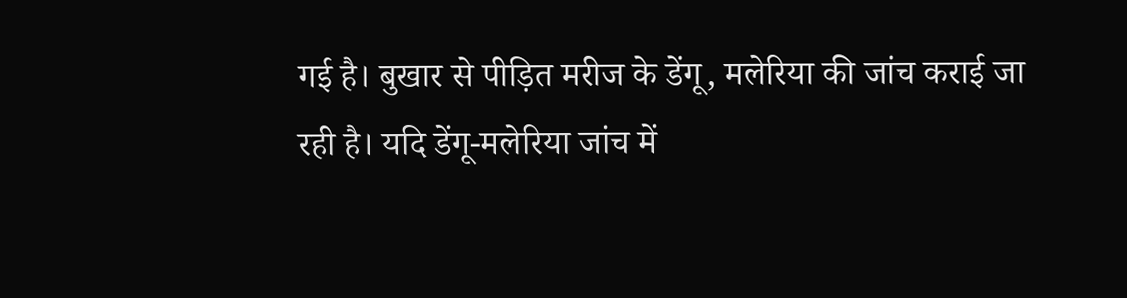गई है। बुखार से पीड़ित मरीज के डेंगू, मलेरिया की जांच कराई जा रही है। यदि डेंगू-मलेरिया जांच में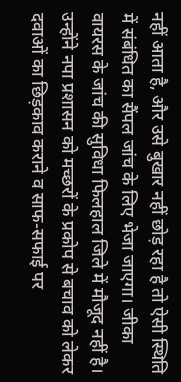नहीं आता है, और उसे बुखार नहीं छोड़ रहा है तो ऐसी स्थिति में संबंधित का सैंपल जांच के लिए भेजा जाएगा। जीका वायरस के जांच की सुविधा फिलहाल जिले में मौजूद नहीं है। उन्होंने नपा प्रशासन को मच्छरों के प्रकोप से बचाव को लेकर दवाओं का छिड़काव कराने व साफ-सफाई पर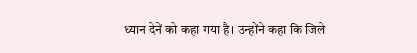ध्यान देनें को कहा गया है। उन्होंने कहा कि जिले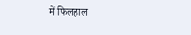में फिलहाल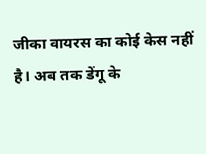जीका वायरस का कोई केस नहीं है। अब तक डेंगू के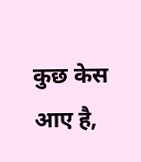कुछ केस आए है,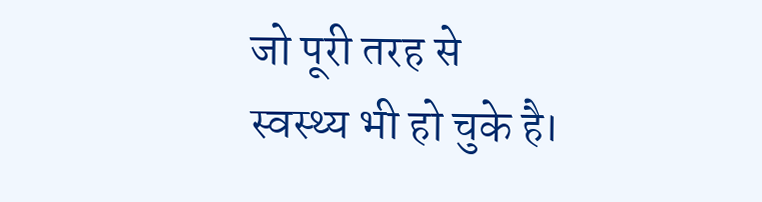जो पूरी तरह से स्वस्थ्य भी हो चुके है।